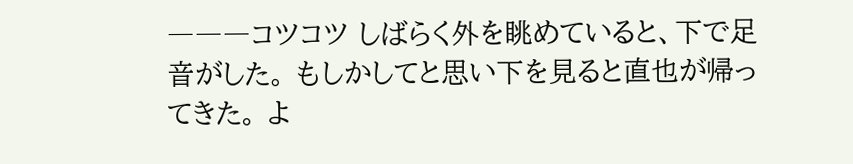―――コツコツ しばらく外を眺めていると、下で足音がした。 もしかしてと思い下を見ると直也が帰ってきた。 よ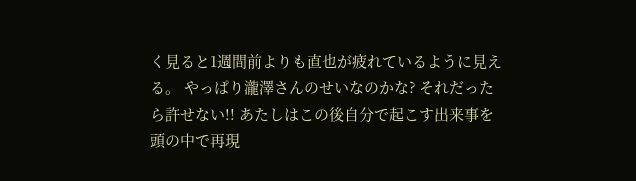く見ると1週間前よりも直也が疲れているように見える。 やっぱり瀧澤さんのせいなのかな? それだったら許せない!! あたしはこの後自分で起こす出来事を頭の中で再現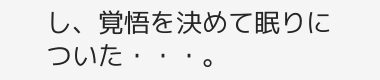し、覚悟を決めて眠りについた・・・。